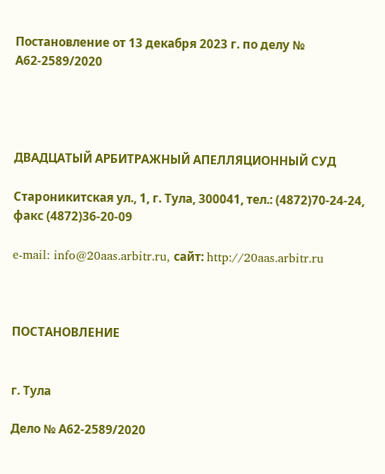Постановление от 13 декабря 2023 г. по делу № А62-2589/2020




ДВАДЦАТЫЙ АРБИТРАЖНЫЙ АПЕЛЛЯЦИОННЫЙ СУД

Староникитская ул., 1, г. Тула, 300041, тел.: (4872)70-24-24, факс (4872)36-20-09

e-mail: info@20aas.arbitr.ru, сайт: http://20aas.arbitr.ru



ПОСТАНОВЛЕНИЕ


г. Тула

Дело № А62-2589/2020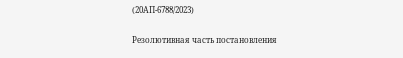(20АП-6788/2023)

Резолютивная часть постановления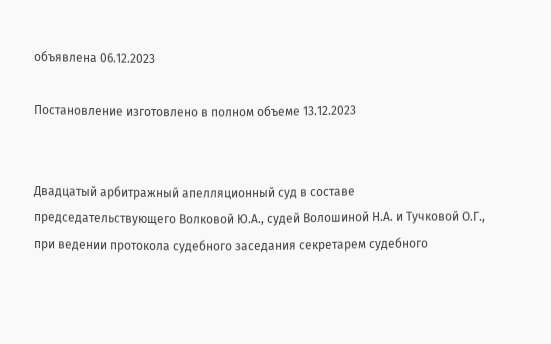объявлена 06.12.2023

Постановление изготовлено в полном объеме 13.12.2023


Двадцатый арбитражный апелляционный суд в составе председательствующего Волковой Ю.А., судей Волошиной Н.А. и Тучковой О.Г., при ведении протокола судебного заседания секретарем судебного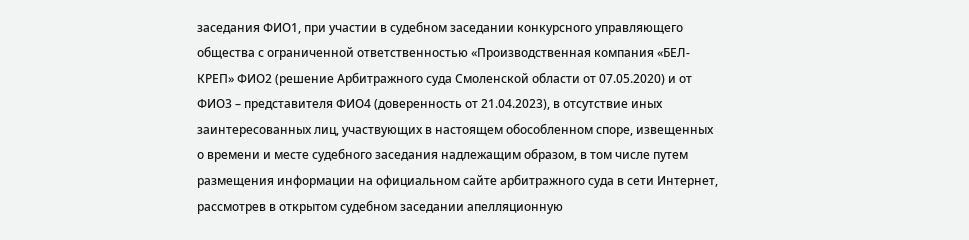заседания ФИО1, при участии в судебном заседании конкурсного управляющего общества с ограниченной ответственностью «Производственная компания «БЕЛ-КРЕП» ФИО2 (решение Арбитражного суда Смоленской области от 07.05.2020) и от ФИО3 – представителя ФИО4 (доверенность от 21.04.2023), в отсутствие иных заинтересованных лиц, участвующих в настоящем обособленном споре, извещенных о времени и месте судебного заседания надлежащим образом, в том числе путем размещения информации на официальном сайте арбитражного суда в сети Интернет, рассмотрев в открытом судебном заседании апелляционную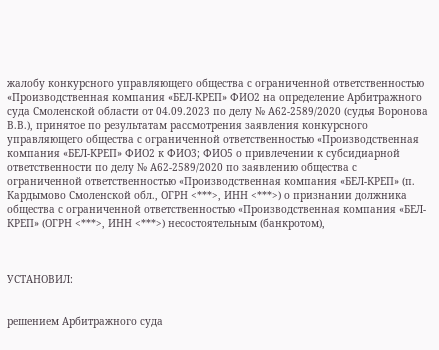жалобу конкурсного управляющего общества с ограниченной ответственностью «Производственная компания «БЕЛ-КРЕП» ФИО2 на определение Арбитражного суда Смоленской области от 04.09.2023 по делу № А62-2589/2020 (судья Воронова В.В.), принятое по результатам рассмотрения заявления конкурсного управляющего общества с ограниченной ответственностью «Производственная компания «БЕЛ-КРЕП» ФИО2 к ФИО3; ФИО5 о привлечении к субсидиарной ответственности по делу № А62-2589/2020 по заявлению общества с ограниченной ответственностью «Производственная компания «БЕЛ-КРЕП» (п. Кардымово Смоленской обл., ОГРН <***>, ИНН <***>) о признании должника общества с ограниченной ответственностью «Производственная компания «БЕЛ-КРЕП» (ОГРН <***>, ИНН <***>) несостоятельным (банкротом),



УСТАНОВИЛ:


решением Арбитражного суда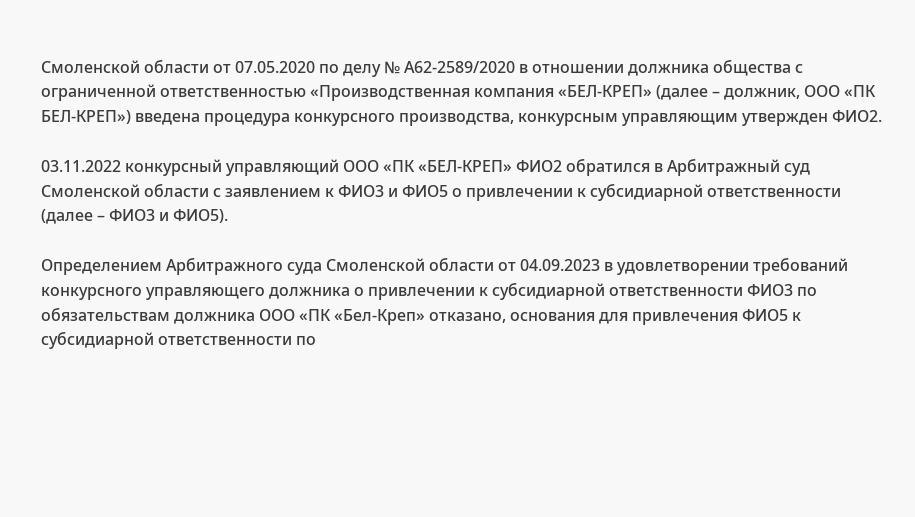Смоленской области от 07.05.2020 по делу № А62-2589/2020 в отношении должника общества с ограниченной ответственностью «Производственная компания «БЕЛ-КРЕП» (далее – должник, ООО «ПК БЕЛ-КРЕП») введена процедура конкурсного производства, конкурсным управляющим утвержден ФИО2.

03.11.2022 конкурсный управляющий ООО «ПК «БЕЛ-КРЕП» ФИО2 обратился в Арбитражный суд Смоленской области с заявлением к ФИО3 и ФИО5 о привлечении к субсидиарной ответственности (далее – ФИО3 и ФИО5).

Определением Арбитражного суда Смоленской области от 04.09.2023 в удовлетворении требований конкурсного управляющего должника о привлечении к субсидиарной ответственности ФИО3 по обязательствам должника ООО «ПК «Бел-Креп» отказано, основания для привлечения ФИО5 к субсидиарной ответственности по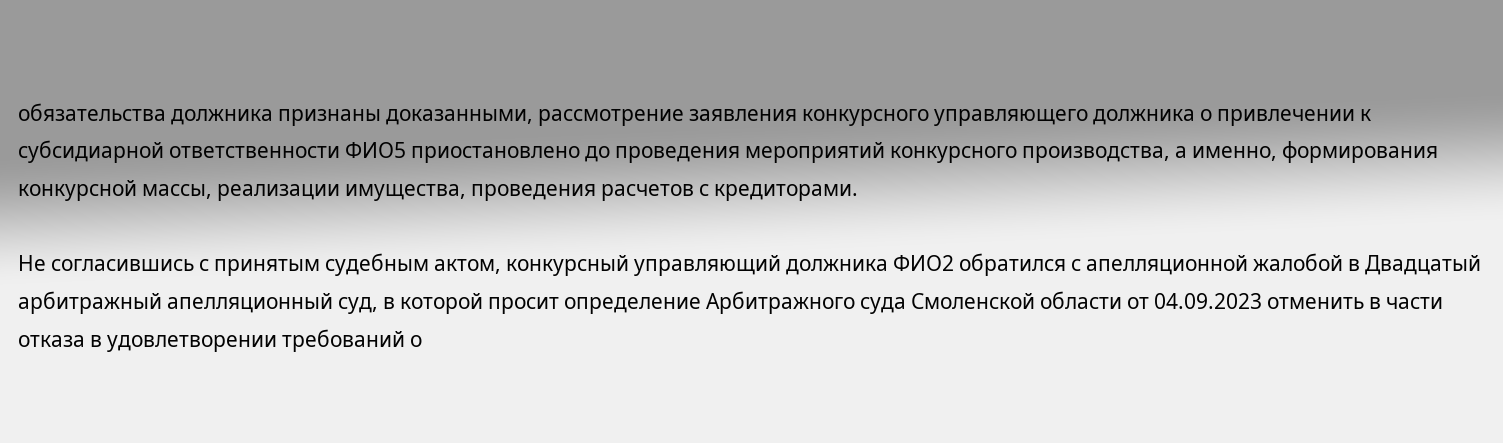обязательства должника признаны доказанными, рассмотрение заявления конкурсного управляющего должника о привлечении к субсидиарной ответственности ФИО5 приостановлено до проведения мероприятий конкурсного производства, а именно, формирования конкурсной массы, реализации имущества, проведения расчетов с кредиторами.

Не согласившись с принятым судебным актом, конкурсный управляющий должника ФИО2 обратился с апелляционной жалобой в Двадцатый арбитражный апелляционный суд, в которой просит определение Арбитражного суда Смоленской области от 04.09.2023 отменить в части отказа в удовлетворении требований о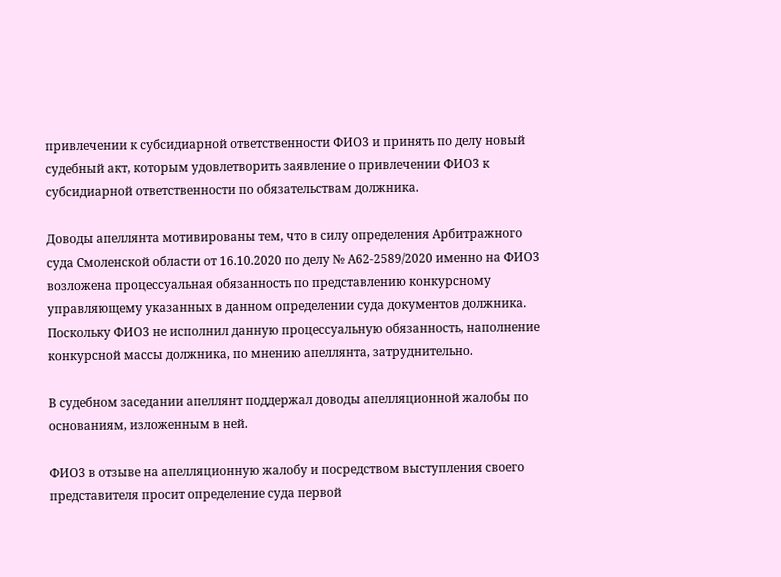привлечении к субсидиарной ответственности ФИО3 и принять по делу новый судебный акт, которым удовлетворить заявление о привлечении ФИО3 к субсидиарной ответственности по обязательствам должника.

Доводы апеллянта мотивированы тем, что в силу определения Арбитражного суда Смоленской области от 16.10.2020 по делу № А62-2589/2020 именно на ФИО3 возложена процессуальная обязанность по представлению конкурсному управляющему указанных в данном определении суда документов должника. Поскольку ФИО3 не исполнил данную процессуальную обязанность, наполнение конкурсной массы должника, по мнению апеллянта, затруднительно.

В судебном заседании апеллянт поддержал доводы апелляционной жалобы по основаниям, изложенным в ней.

ФИО3 в отзыве на апелляционную жалобу и посредством выступления своего представителя просит определение суда первой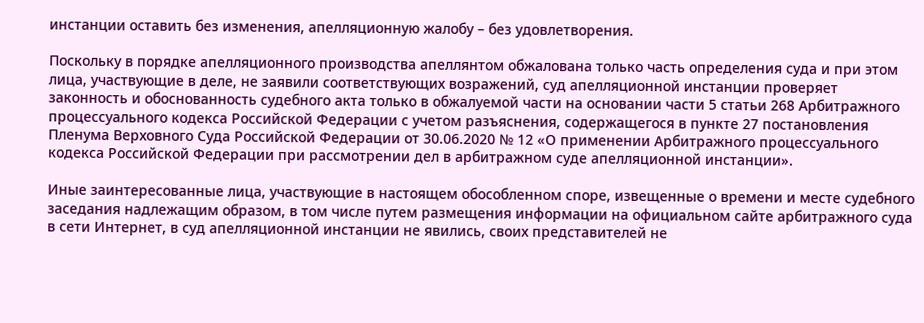инстанции оставить без изменения, апелляционную жалобу – без удовлетворения.

Поскольку в порядке апелляционного производства апеллянтом обжалована только часть определения суда и при этом лица, участвующие в деле, не заявили соответствующих возражений, суд апелляционной инстанции проверяет законность и обоснованность судебного акта только в обжалуемой части на основании части 5 статьи 268 Арбитражного процессуального кодекса Российской Федерации с учетом разъяснения, содержащегося в пункте 27 постановления Пленума Верховного Суда Российской Федерации от 30.06.2020 № 12 «О применении Арбитражного процессуального кодекса Российской Федерации при рассмотрении дел в арбитражном суде апелляционной инстанции».

Иные заинтересованные лица, участвующие в настоящем обособленном споре, извещенные о времени и месте судебного заседания надлежащим образом, в том числе путем размещения информации на официальном сайте арбитражного суда в сети Интернет, в суд апелляционной инстанции не явились, своих представителей не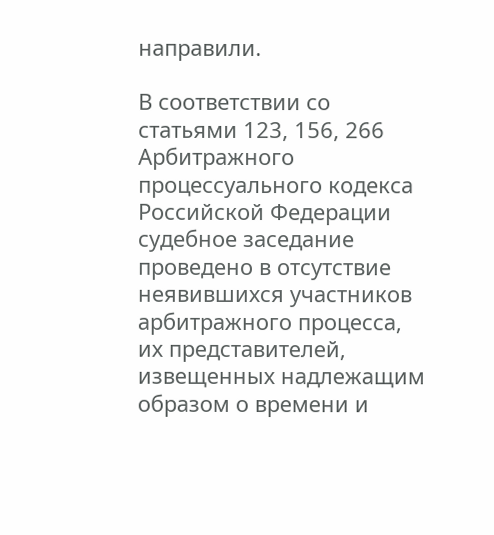направили.

В соответствии со статьями 123, 156, 266 Арбитражного процессуального кодекса Российской Федерации судебное заседание проведено в отсутствие неявившихся участников арбитражного процесса, их представителей, извещенных надлежащим образом о времени и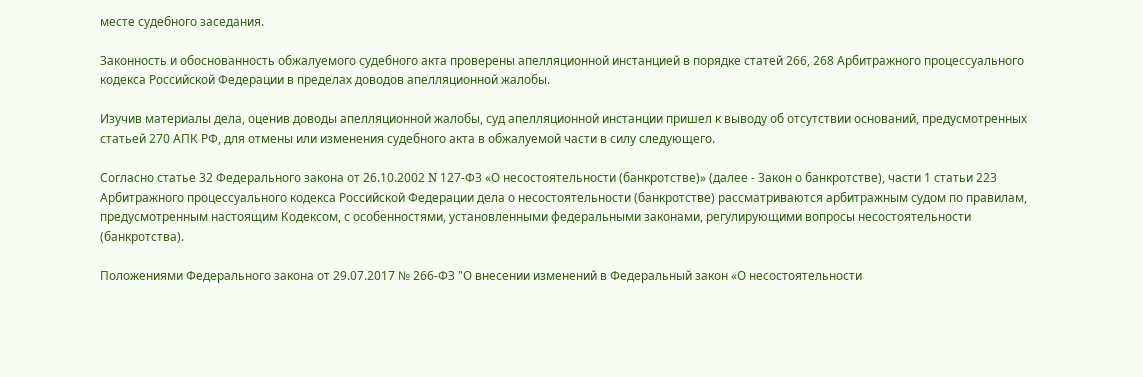месте судебного заседания.

Законность и обоснованность обжалуемого судебного акта проверены апелляционной инстанцией в порядке статей 266, 268 Арбитражного процессуального кодекса Российской Федерации в пределах доводов апелляционной жалобы.

Изучив материалы дела, оценив доводы апелляционной жалобы, суд апелляционной инстанции пришел к выводу об отсутствии оснований, предусмотренных статьей 270 АПК РФ, для отмены или изменения судебного акта в обжалуемой части в силу следующего.

Согласно статье 32 Федерального закона от 26.10.2002 N 127-ФЗ «О несостоятельности (банкротстве)» (далее - Закон о банкротстве), части 1 статьи 223 Арбитражного процессуального кодекса Российской Федерации дела о несостоятельности (банкротстве) рассматриваются арбитражным судом по правилам, предусмотренным настоящим Кодексом, с особенностями, установленными федеральными законами, регулирующими вопросы несостоятельности (банкротства).

Положениями Федерального закона от 29.07.2017 № 266-ФЗ "О внесении изменений в Федеральный закон «О несостоятельности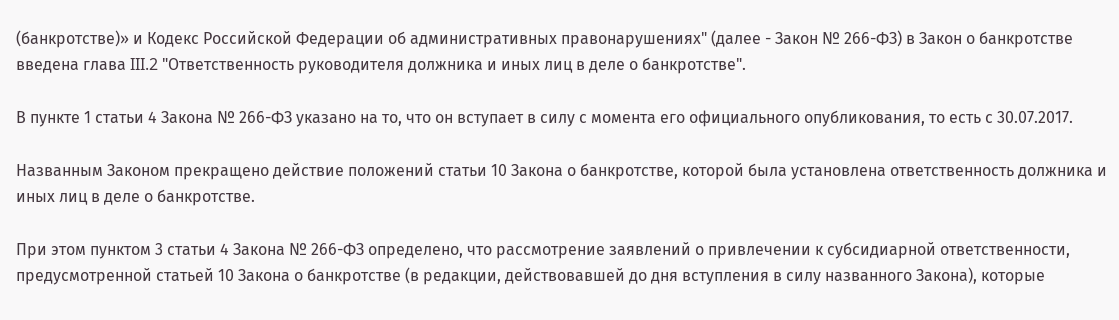(банкротстве)» и Кодекс Российской Федерации об административных правонарушениях" (далее - Закон № 266-ФЗ) в Закон о банкротстве введена глава III.2 "Ответственность руководителя должника и иных лиц в деле о банкротстве".

В пункте 1 статьи 4 Закона № 266-ФЗ указано на то, что он вступает в силу с момента его официального опубликования, то есть с 30.07.2017.

Названным Законом прекращено действие положений статьи 10 Закона о банкротстве, которой была установлена ответственность должника и иных лиц в деле о банкротстве.

При этом пунктом 3 статьи 4 Закона № 266-ФЗ определено, что рассмотрение заявлений о привлечении к субсидиарной ответственности, предусмотренной статьей 10 Закона о банкротстве (в редакции, действовавшей до дня вступления в силу названного Закона), которые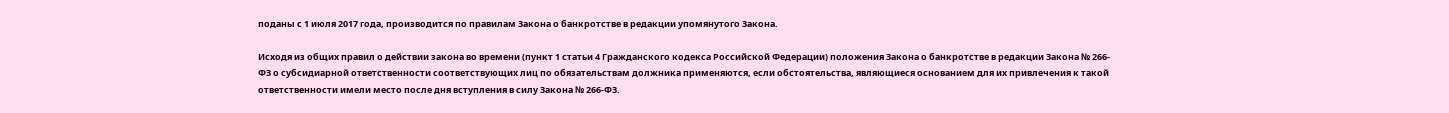поданы с 1 июля 2017 года, производится по правилам Закона о банкротстве в редакции упомянутого Закона.

Исходя из общих правил о действии закона во времени (пункт 1 статьи 4 Гражданского кодекса Российской Федерации) положения Закона о банкротстве в редакции Закона № 266-ФЗ о субсидиарной ответственности соответствующих лиц по обязательствам должника применяются, если обстоятельства, являющиеся основанием для их привлечения к такой ответственности имели место после дня вступления в силу Закона № 266-ФЗ.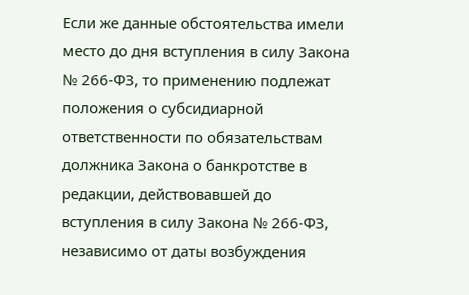Если же данные обстоятельства имели место до дня вступления в силу Закона № 266-ФЗ, то применению подлежат положения о субсидиарной ответственности по обязательствам должника Закона о банкротстве в редакции, действовавшей до вступления в силу Закона № 266-ФЗ, независимо от даты возбуждения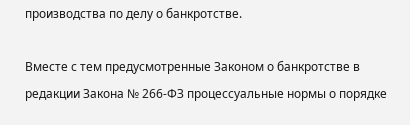производства по делу о банкротстве.

Вместе с тем предусмотренные Законом о банкротстве в редакции Закона № 266-ФЗ процессуальные нормы о порядке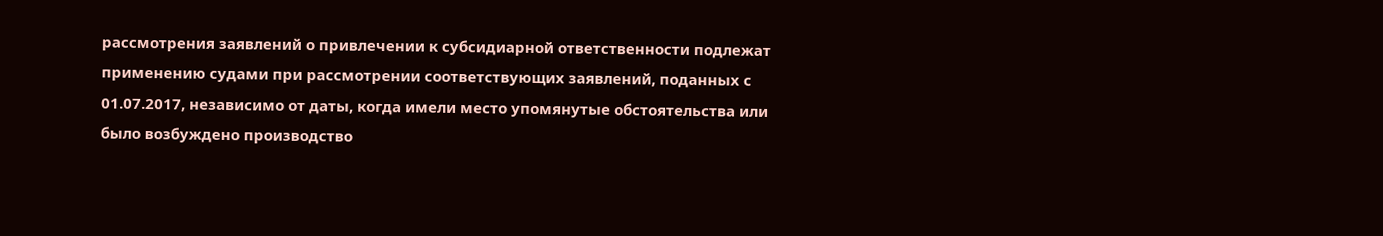рассмотрения заявлений о привлечении к субсидиарной ответственности подлежат применению судами при рассмотрении соответствующих заявлений, поданных с 01.07.2017, независимо от даты, когда имели место упомянутые обстоятельства или было возбуждено производство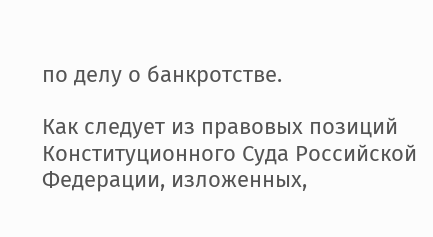по делу о банкротстве.

Как следует из правовых позиций Конституционного Суда Российской Федерации, изложенных,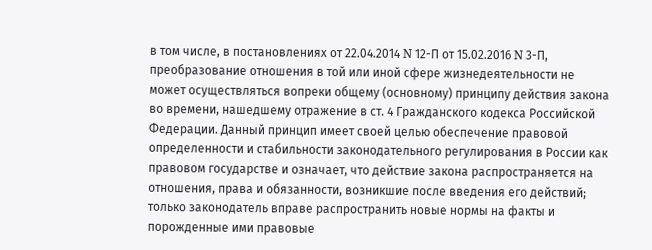в том числе, в постановлениях от 22.04.2014 N 12-П от 15.02.2016 N 3-П, преобразование отношения в той или иной сфере жизнедеятельности не может осуществляться вопреки общему (основному) принципу действия закона во времени, нашедшему отражение в ст. 4 Гражданского кодекса Российской Федерации. Данный принцип имеет своей целью обеспечение правовой определенности и стабильности законодательного регулирования в России как правовом государстве и означает, что действие закона распространяется на отношения, права и обязанности, возникшие после введения его действий; только законодатель вправе распространить новые нормы на факты и порожденные ими правовые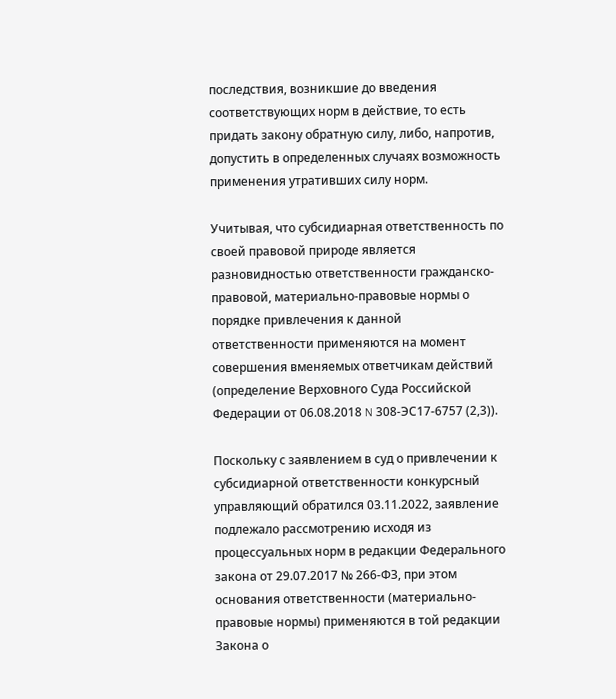последствия, возникшие до введения соответствующих норм в действие, то есть придать закону обратную силу, либо, напротив, допустить в определенных случаях возможность применения утративших силу норм.

Учитывая, что субсидиарная ответственность по своей правовой природе является разновидностью ответственности гражданско-правовой, материально-правовые нормы о порядке привлечения к данной ответственности применяются на момент совершения вменяемых ответчикам действий (определение Верховного Суда Российской Федерации от 06.08.2018 N 308-ЭС17-6757 (2,3)).

Поскольку с заявлением в суд о привлечении к субсидиарной ответственности конкурсный управляющий обратился 03.11.2022, заявление подлежало рассмотрению исходя из процессуальных норм в редакции Федерального закона от 29.07.2017 № 266-ФЗ, при этом основания ответственности (материально-правовые нормы) применяются в той редакции Закона о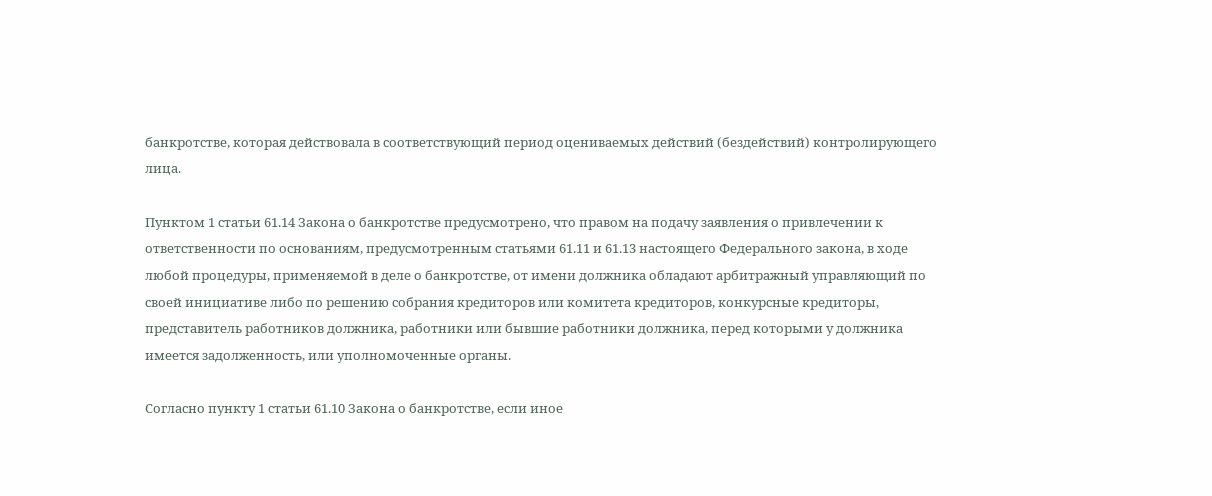банкротстве, которая действовала в соответствующий период оцениваемых действий (бездействий) контролирующего лица.

Пунктом 1 статьи 61.14 Закона о банкротстве предусмотрено, что правом на подачу заявления о привлечении к ответственности по основаниям, предусмотренным статьями 61.11 и 61.13 настоящего Федерального закона, в ходе любой процедуры, применяемой в деле о банкротстве, от имени должника обладают арбитражный управляющий по своей инициативе либо по решению собрания кредиторов или комитета кредиторов, конкурсные кредиторы, представитель работников должника, работники или бывшие работники должника, перед которыми у должника имеется задолженность, или уполномоченные органы.

Согласно пункту 1 статьи 61.10 Закона о банкротстве, если иное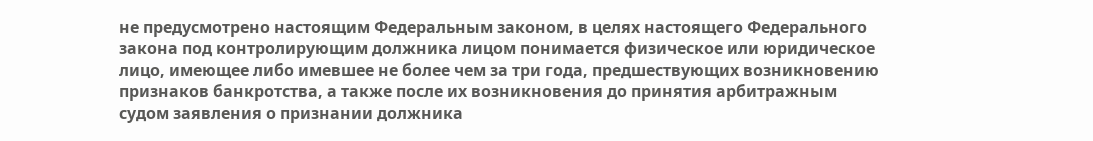не предусмотрено настоящим Федеральным законом, в целях настоящего Федерального закона под контролирующим должника лицом понимается физическое или юридическое лицо, имеющее либо имевшее не более чем за три года, предшествующих возникновению признаков банкротства, а также после их возникновения до принятия арбитражным судом заявления о признании должника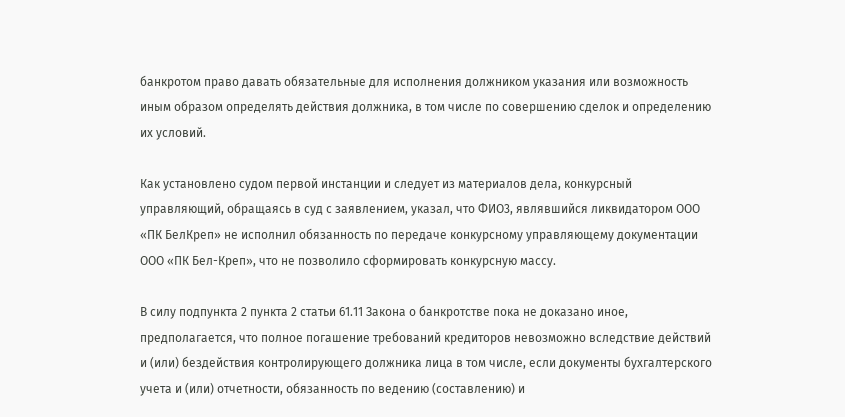банкротом право давать обязательные для исполнения должником указания или возможность иным образом определять действия должника, в том числе по совершению сделок и определению их условий.

Как установлено судом первой инстанции и следует из материалов дела, конкурсный управляющий, обращаясь в суд с заявлением, указал, что ФИО3, являвшийся ликвидатором ООО «ПК БелКреп» не исполнил обязанность по передаче конкурсному управляющему документации ООО «ПК Бел-Креп», что не позволило сформировать конкурсную массу.

В силу подпункта 2 пункта 2 статьи 61.11 Закона о банкротстве пока не доказано иное, предполагается, что полное погашение требований кредиторов невозможно вследствие действий и (или) бездействия контролирующего должника лица в том числе, если документы бухгалтерского учета и (или) отчетности, обязанность по ведению (составлению) и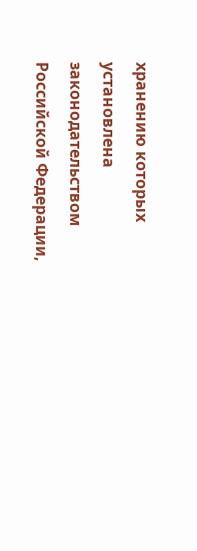хранению которых установлена законодательством Российской Федерации,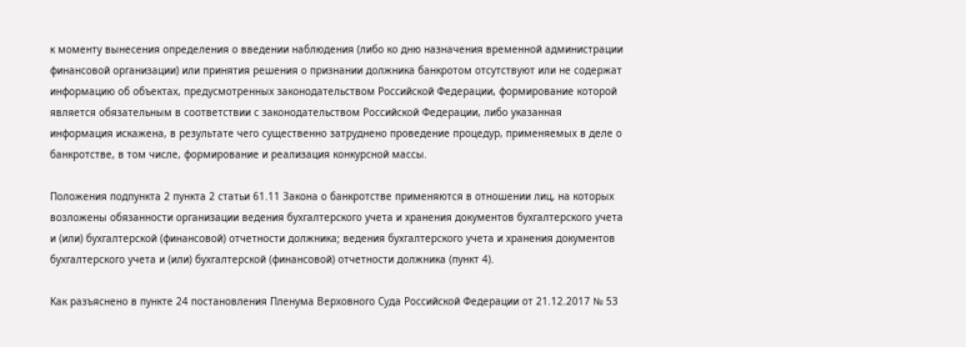к моменту вынесения определения о введении наблюдения (либо ко дню назначения временной администрации финансовой организации) или принятия решения о признании должника банкротом отсутствуют или не содержат информацию об объектах, предусмотренных законодательством Российской Федерации, формирование которой является обязательным в соответствии с законодательством Российской Федерации, либо указанная информация искажена, в результате чего существенно затруднено проведение процедур, применяемых в деле о банкротстве, в том числе, формирование и реализация конкурсной массы.

Положения подпункта 2 пункта 2 статьи 61.11 Закона о банкротстве применяются в отношении лиц, на которых возложены обязанности организации ведения бухгалтерского учета и хранения документов бухгалтерского учета и (или) бухгалтерской (финансовой) отчетности должника; ведения бухгалтерского учета и хранения документов бухгалтерского учета и (или) бухгалтерской (финансовой) отчетности должника (пункт 4).

Как разъяснено в пункте 24 постановления Пленума Верховного Суда Российской Федерации от 21.12.2017 № 53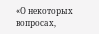«О некоторых вопросах,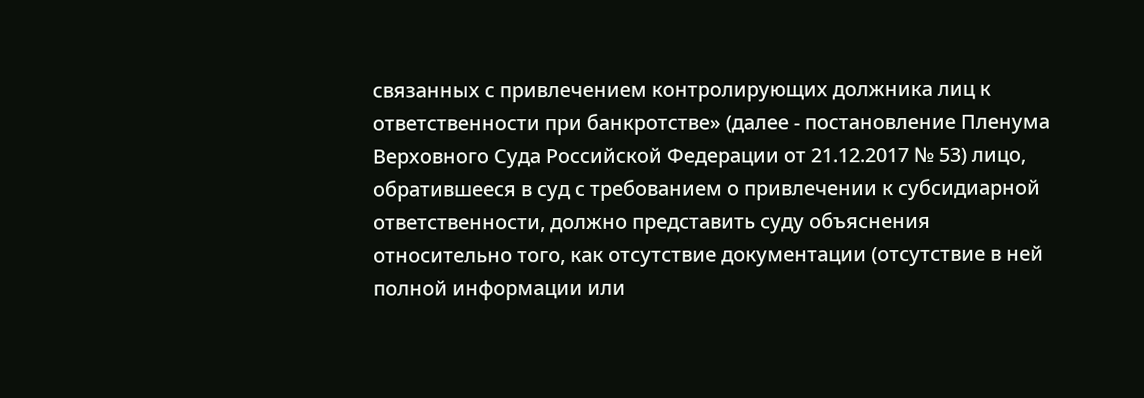связанных с привлечением контролирующих должника лиц к ответственности при банкротстве» (далее - постановление Пленума Верховного Суда Российской Федерации от 21.12.2017 № 53) лицо, обратившееся в суд с требованием о привлечении к субсидиарной ответственности, должно представить суду объяснения относительно того, как отсутствие документации (отсутствие в ней полной информации или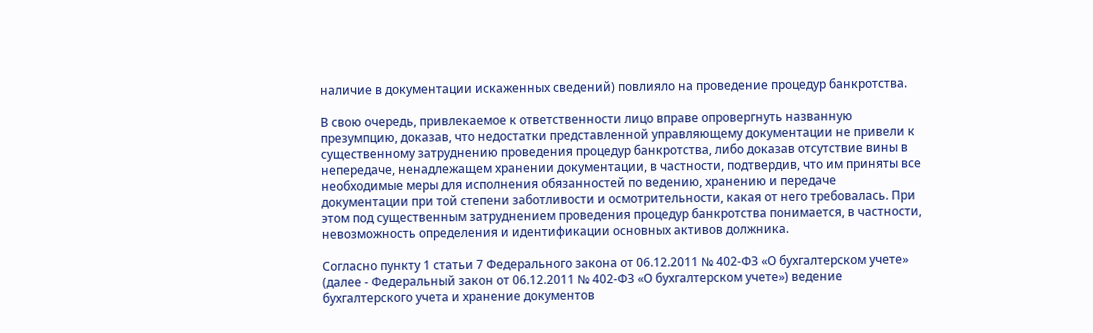наличие в документации искаженных сведений) повлияло на проведение процедур банкротства.

В свою очередь, привлекаемое к ответственности лицо вправе опровергнуть названную презумпцию, доказав, что недостатки представленной управляющему документации не привели к существенному затруднению проведения процедур банкротства, либо доказав отсутствие вины в непередаче, ненадлежащем хранении документации, в частности, подтвердив, что им приняты все необходимые меры для исполнения обязанностей по ведению, хранению и передаче документации при той степени заботливости и осмотрительности, какая от него требовалась. При этом под существенным затруднением проведения процедур банкротства понимается, в частности, невозможность определения и идентификации основных активов должника.

Согласно пункту 1 статьи 7 Федерального закона от 06.12.2011 № 402-ФЗ «О бухгалтерском учете» (далее - Федеральный закон от 06.12.2011 № 402-ФЗ «О бухгалтерском учете») ведение бухгалтерского учета и хранение документов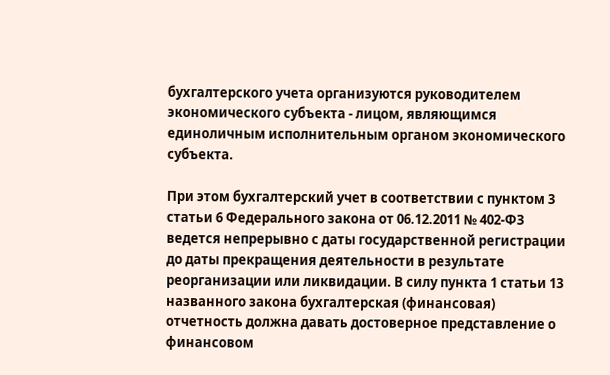бухгалтерского учета организуются руководителем экономического субъекта - лицом, являющимся единоличным исполнительным органом экономического субъекта.

При этом бухгалтерский учет в соответствии с пунктом 3 статьи 6 Федерального закона от 06.12.2011 № 402-ФЗ ведется непрерывно с даты государственной регистрации до даты прекращения деятельности в результате реорганизации или ликвидации. В силу пункта 1 статьи 13 названного закона бухгалтерская (финансовая) отчетность должна давать достоверное представление о финансовом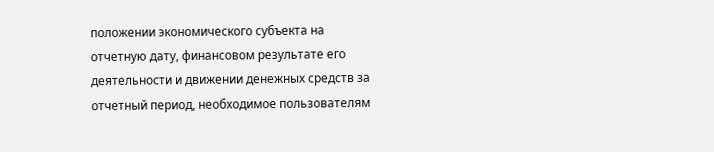положении экономического субъекта на отчетную дату, финансовом результате его деятельности и движении денежных средств за отчетный период, необходимое пользователям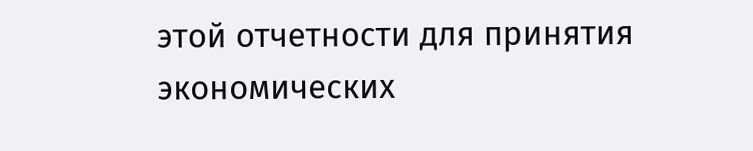этой отчетности для принятия экономических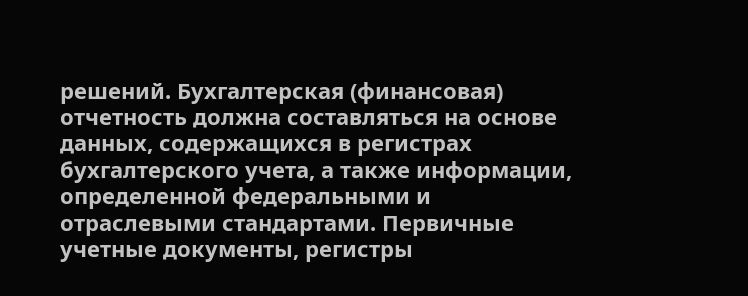решений. Бухгалтерская (финансовая) отчетность должна составляться на основе данных, содержащихся в регистрах бухгалтерского учета, а также информации, определенной федеральными и отраслевыми стандартами. Первичные учетные документы, регистры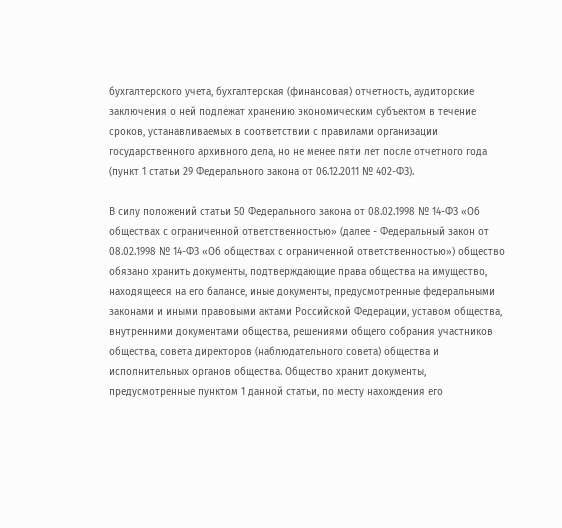бухгалтерского учета, бухгалтерская (финансовая) отчетность, аудиторские заключения о ней подлежат хранению экономическим субъектом в течение сроков, устанавливаемых в соответствии с правилами организации государственного архивного дела, но не менее пяти лет после отчетного года (пункт 1 статьи 29 Федерального закона от 06.12.2011 № 402-ФЗ).

В силу положений статьи 50 Федерального закона от 08.02.1998 № 14-ФЗ «Об обществах с ограниченной ответственностью» (далее - Федеральный закон от 08.02.1998 № 14-ФЗ «Об обществах с ограниченной ответственностью») общество обязано хранить документы, подтверждающие права общества на имущество, находящееся на его балансе, иные документы, предусмотренные федеральными законами и иными правовыми актами Российской Федерации, уставом общества, внутренними документами общества, решениями общего собрания участников общества, совета директоров (наблюдательного совета) общества и исполнительных органов общества. Общество хранит документы, предусмотренные пунктом 1 данной статьи, по месту нахождения его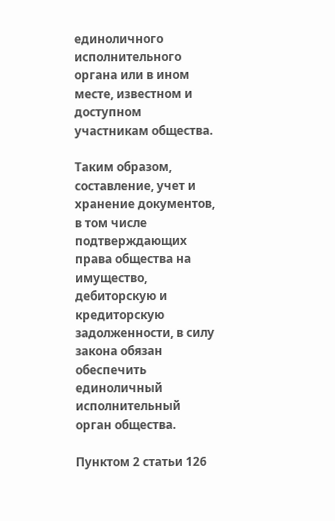единоличного исполнительного органа или в ином месте, известном и доступном участникам общества.

Таким образом, составление, учет и хранение документов, в том числе подтверждающих права общества на имущество, дебиторскую и кредиторскую задолженности, в силу закона обязан обеспечить единоличный исполнительный орган общества.

Пунктом 2 статьи 126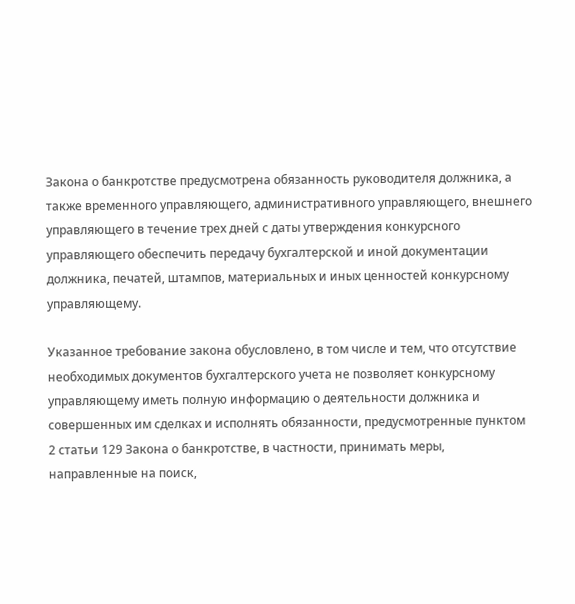Закона о банкротстве предусмотрена обязанность руководителя должника, а также временного управляющего, административного управляющего, внешнего управляющего в течение трех дней с даты утверждения конкурсного управляющего обеспечить передачу бухгалтерской и иной документации должника, печатей, штампов, материальных и иных ценностей конкурсному управляющему.

Указанное требование закона обусловлено, в том числе и тем, что отсутствие необходимых документов бухгалтерского учета не позволяет конкурсному управляющему иметь полную информацию о деятельности должника и совершенных им сделках и исполнять обязанности, предусмотренные пунктом 2 статьи 129 Закона о банкротстве, в частности, принимать меры, направленные на поиск,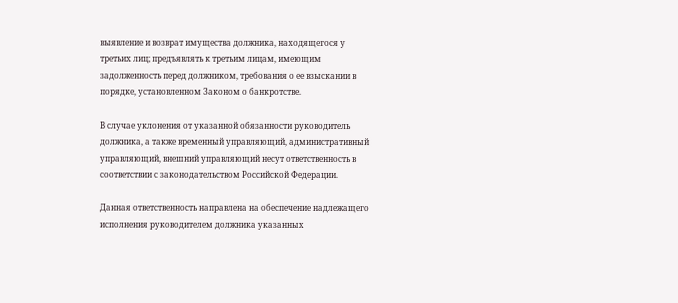выявление и возврат имущества должника, находящегося у третьих лиц; предъявлять к третьим лицам, имеющим задолженность перед должником, требования о ее взыскании в порядке, установленном Законом о банкротстве.

В случае уклонения от указанной обязанности руководитель должника, а также временный управляющий, административный управляющий, внешний управляющий несут ответственность в соответствии с законодательством Российской Федерации.

Данная ответственность направлена на обеспечение надлежащего исполнения руководителем должника указанных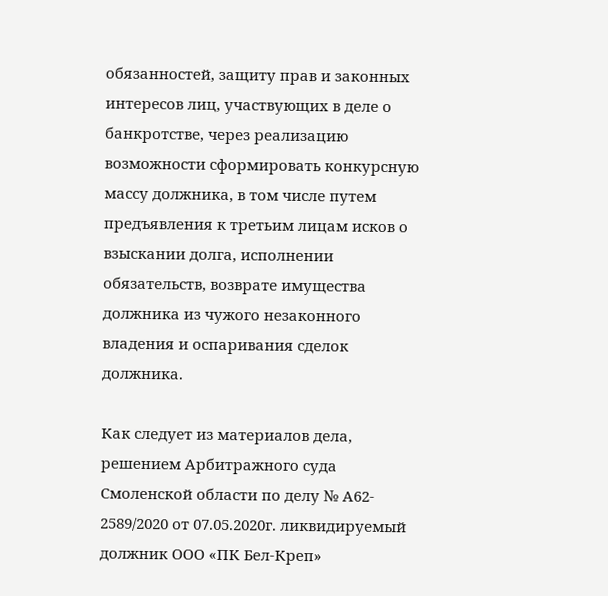обязанностей, защиту прав и законных интересов лиц, участвующих в деле о банкротстве, через реализацию возможности сформировать конкурсную массу должника, в том числе путем предъявления к третьим лицам исков о взыскании долга, исполнении обязательств, возврате имущества должника из чужого незаконного владения и оспаривания сделок должника.

Как следует из материалов дела, решением Арбитражного суда Смоленской области по делу № А62- 2589/2020 от 07.05.2020г. ликвидируемый должник ООО «ПК Бел-Креп»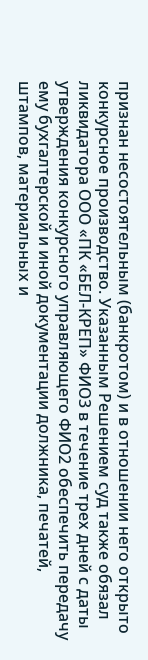признан несостоятельным (банкротом) и в отношении него открыто конкурсное производство. Указанным Решением суд также обязал ликвидатора ООО «ПК «БЕЛ-КРЕП» ФИО3 в течение трех дней с даты утверждения конкурсного управляющего ФИО2 обеспечить передачу ему бухгалтерской и иной документации должника, печатей, штампов, материальных и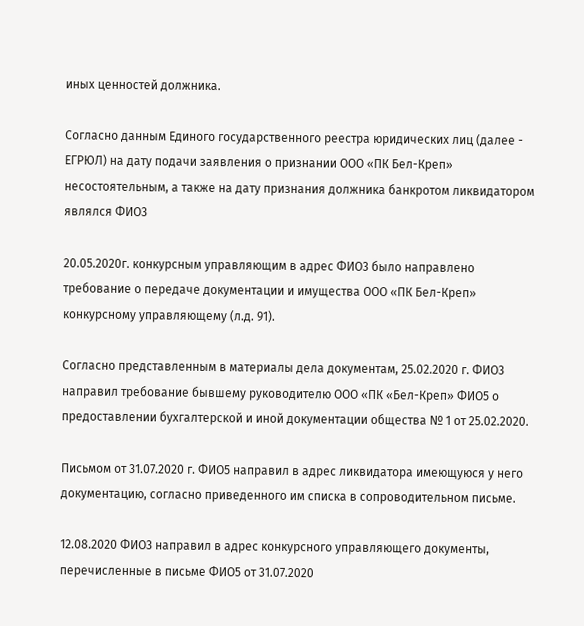иных ценностей должника.

Согласно данным Единого государственного реестра юридических лиц (далее - ЕГРЮЛ) на дату подачи заявления о признании ООО «ПК Бел-Креп» несостоятельным, а также на дату признания должника банкротом ликвидатором являлся ФИО3

20.05.2020г. конкурсным управляющим в адрес ФИО3 было направлено требование о передаче документации и имущества ООО «ПК Бел-Креп» конкурсному управляющему (л.д. 91).

Согласно представленным в материалы дела документам, 25.02.2020 г. ФИО3 направил требование бывшему руководителю ООО «ПК «Бел-Креп» ФИО5 о предоставлении бухгалтерской и иной документации общества № 1 от 25.02.2020.

Письмом от 31.07.2020 г. ФИО5 направил в адрес ликвидатора имеющуюся у него документацию, согласно приведенного им списка в сопроводительном письме.

12.08.2020 ФИО3 направил в адрес конкурсного управляющего документы, перечисленные в письме ФИО5 от 31.07.2020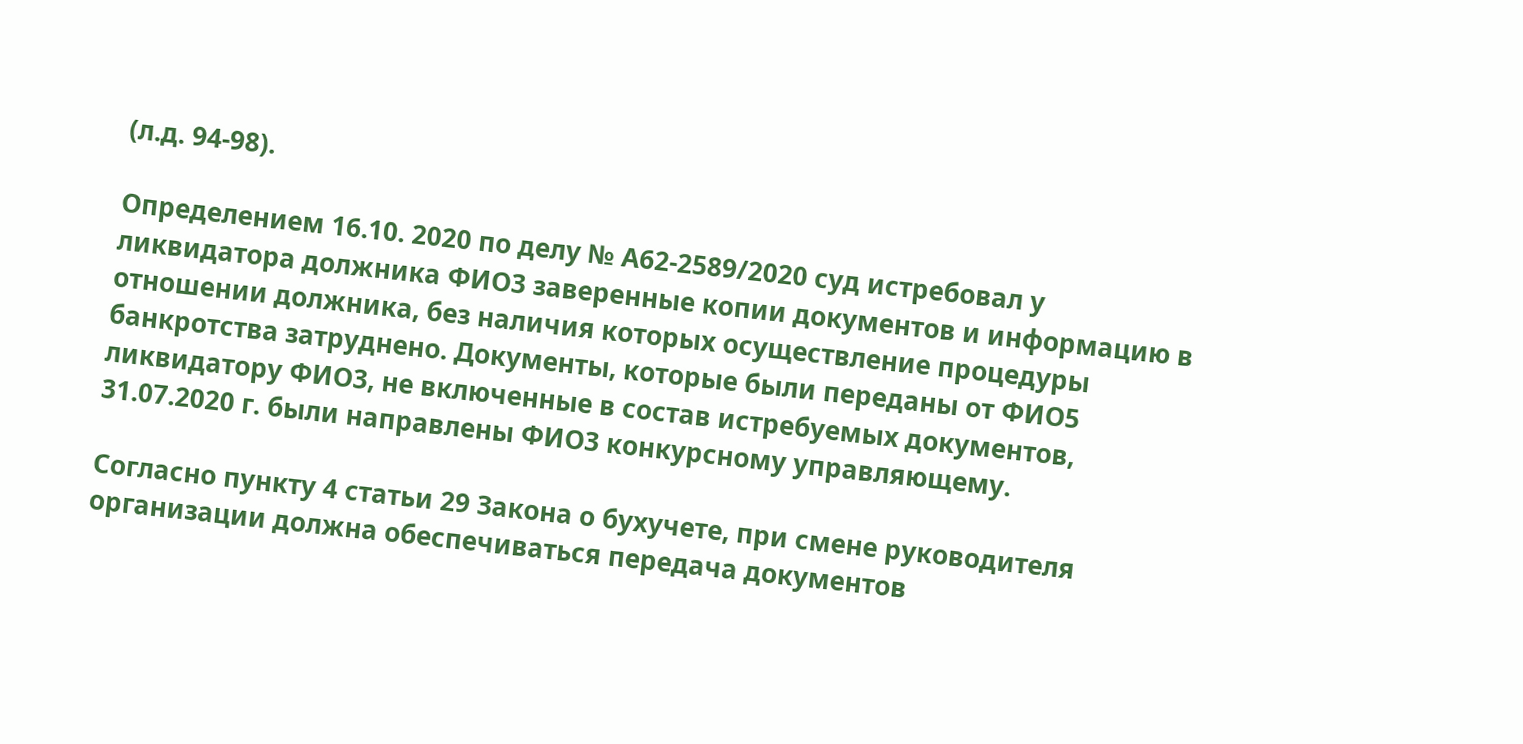(л.д. 94-98).

Определением 16.10. 2020 по делу № А62-2589/2020 суд истребовал у ликвидатора должника ФИО3 заверенные копии документов и информацию в отношении должника, без наличия которых осуществление процедуры банкротства затруднено. Документы, которые были переданы от ФИО5 ликвидатору ФИО3, не включенные в состав истребуемых документов, 31.07.2020 г. были направлены ФИО3 конкурсному управляющему.

Согласно пункту 4 статьи 29 Закона о бухучете, при смене руководителя организации должна обеспечиваться передача документов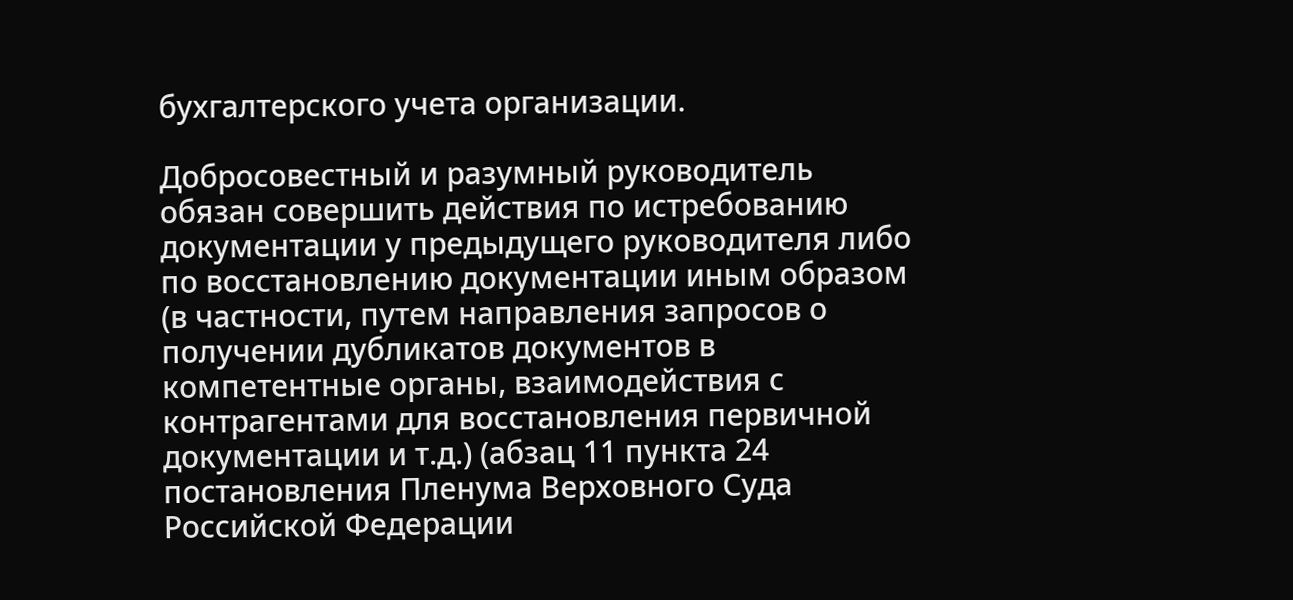бухгалтерского учета организации.

Добросовестный и разумный руководитель обязан совершить действия по истребованию документации у предыдущего руководителя либо по восстановлению документации иным образом (в частности, путем направления запросов о получении дубликатов документов в компетентные органы, взаимодействия с контрагентами для восстановления первичной документации и т.д.) (абзац 11 пункта 24 постановления Пленума Верховного Суда Российской Федерации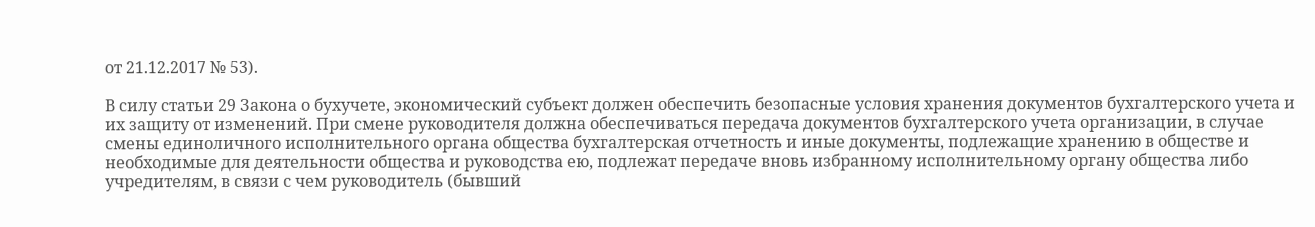от 21.12.2017 № 53).

В силу статьи 29 Закона о бухучете, экономический субъект должен обеспечить безопасные условия хранения документов бухгалтерского учета и их защиту от изменений. При смене руководителя должна обеспечиваться передача документов бухгалтерского учета организации, в случае смены единоличного исполнительного органа общества бухгалтерская отчетность и иные документы, подлежащие хранению в обществе и необходимые для деятельности общества и руководства ею, подлежат передаче вновь избранному исполнительному органу общества либо учредителям, в связи с чем руководитель (бывший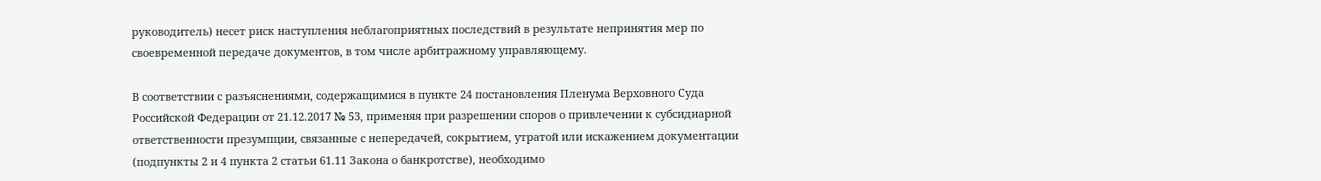руководитель) несет риск наступления неблагоприятных последствий в результате непринятия мер по своевременной передаче документов, в том числе арбитражному управляющему.

В соответствии с разъяснениями, содержащимися в пункте 24 постановления Пленума Верховного Суда Российской Федерации от 21.12.2017 № 53, применяя при разрешении споров о привлечении к субсидиарной ответственности презумпции, связанные с непередачей, сокрытием, утратой или искажением документации (подпункты 2 и 4 пункта 2 статьи 61.11 Закона о банкротстве), необходимо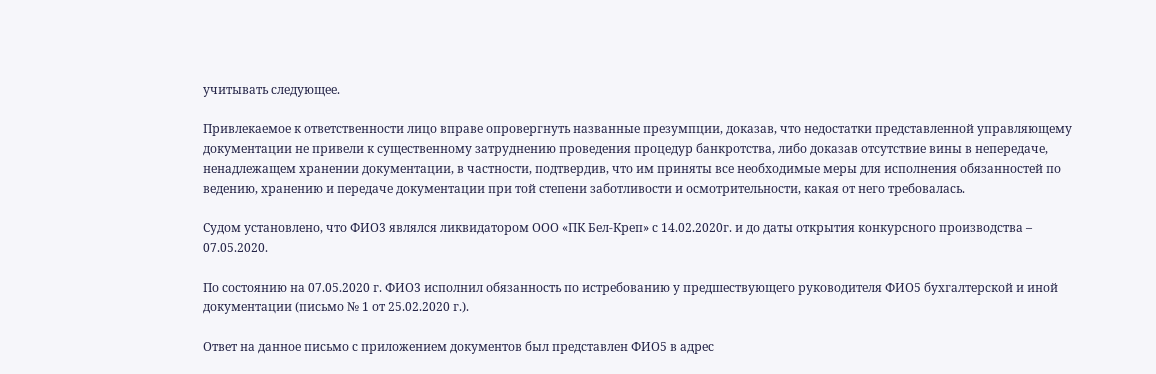учитывать следующее.

Привлекаемое к ответственности лицо вправе опровергнуть названные презумпции, доказав, что недостатки представленной управляющему документации не привели к существенному затруднению проведения процедур банкротства, либо доказав отсутствие вины в непередаче, ненадлежащем хранении документации, в частности, подтвердив, что им приняты все необходимые меры для исполнения обязанностей по ведению, хранению и передаче документации при той степени заботливости и осмотрительности, какая от него требовалась.

Судом установлено, что ФИО3 являлся ликвидатором ООО «ПК Бел-Креп» с 14.02.2020г. и до даты открытия конкурсного производства – 07.05.2020.

По состоянию на 07.05.2020 г. ФИО3 исполнил обязанность по истребованию у предшествующего руководителя ФИО5 бухгалтерской и иной документации (письмо № 1 от 25.02.2020 г.).

Ответ на данное письмо с приложением документов был представлен ФИО5 в адрес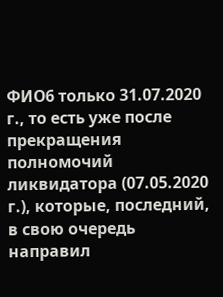ФИО6 только 31.07.2020 г., то есть уже после прекращения полномочий ликвидатора (07.05.2020 г.), которые, последний, в свою очередь направил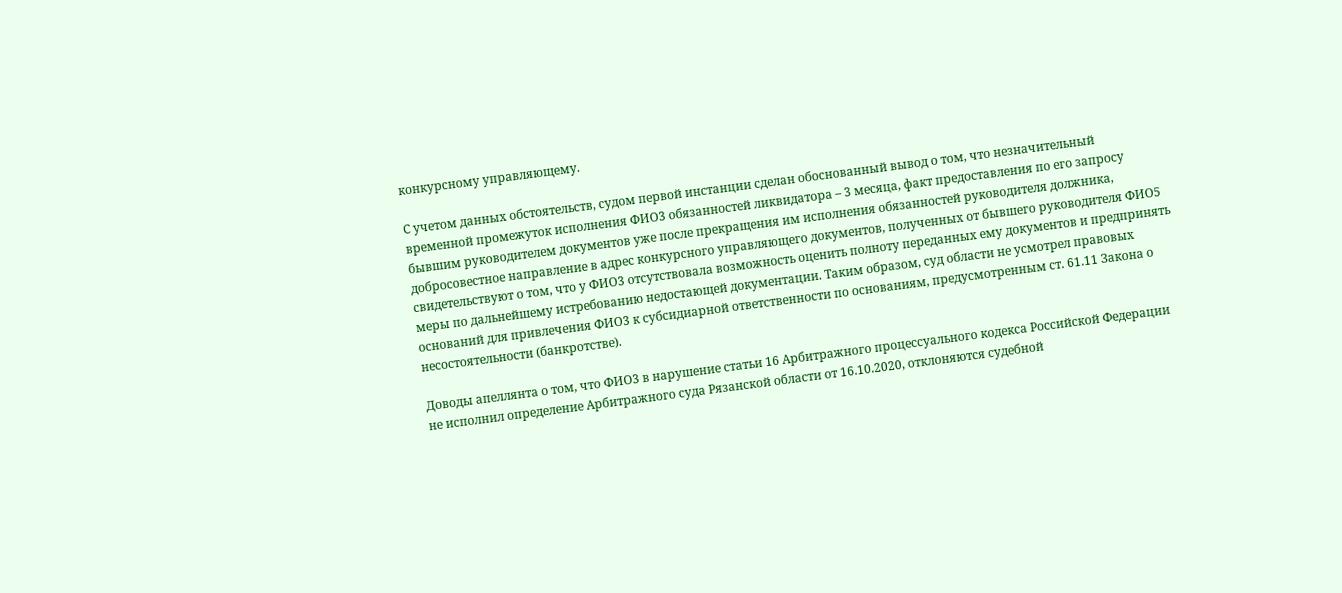конкурсному управляющему.

С учетом данных обстоятельств, судом первой инстанции сделан обоснованный вывод о том, что незначительный временной промежуток исполнения ФИО3 обязанностей ликвидатора – 3 месяца, факт предоставления по его запросу бывшим руководителем документов уже после прекращения им исполнения обязанностей руководителя должника, добросовестное направление в адрес конкурсного управляющего документов, полученных от бывшего руководителя ФИО5 свидетельствуют о том, что у ФИО3 отсутствовала возможность оценить полноту переданных ему документов и предпринять меры по дальнейшему истребованию недостающей документации. Таким образом, суд области не усмотрел правовых оснований для привлечения ФИО3 к субсидиарной ответственности по основаниям, предусмотренным ст. 61.11 Закона о несостоятельности (банкротстве).

Доводы апеллянта о том, что ФИО3 в нарушение статьи 16 Арбитражного процессуального кодекса Российской Федерации не исполнил определение Арбитражного суда Рязанской области от 16.10.2020, отклоняются судебной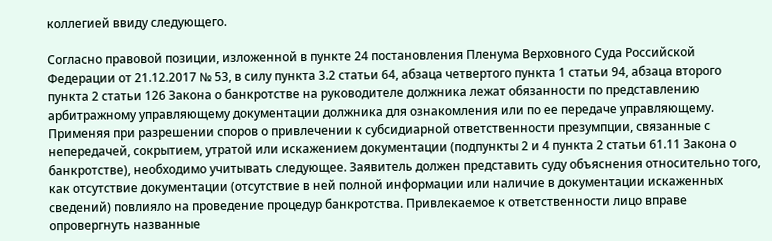коллегией ввиду следующего.

Согласно правовой позиции, изложенной в пункте 24 постановления Пленума Верховного Суда Российской Федерации от 21.12.2017 № 53, в силу пункта 3.2 статьи 64, абзаца четвертого пункта 1 статьи 94, абзаца второго пункта 2 статьи 126 Закона о банкротстве на руководителе должника лежат обязанности по представлению арбитражному управляющему документации должника для ознакомления или по ее передаче управляющему. Применяя при разрешении споров о привлечении к субсидиарной ответственности презумпции, связанные с непередачей, сокрытием, утратой или искажением документации (подпункты 2 и 4 пункта 2 статьи 61.11 Закона о банкротстве), необходимо учитывать следующее. Заявитель должен представить суду объяснения относительно того, как отсутствие документации (отсутствие в ней полной информации или наличие в документации искаженных сведений) повлияло на проведение процедур банкротства. Привлекаемое к ответственности лицо вправе опровергнуть названные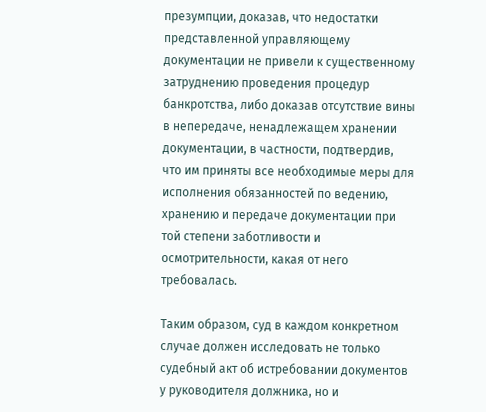презумпции, доказав, что недостатки представленной управляющему документации не привели к существенному затруднению проведения процедур банкротства, либо доказав отсутствие вины в непередаче, ненадлежащем хранении документации, в частности, подтвердив, что им приняты все необходимые меры для исполнения обязанностей по ведению, хранению и передаче документации при той степени заботливости и осмотрительности, какая от него требовалась.

Таким образом, суд в каждом конкретном случае должен исследовать не только судебный акт об истребовании документов у руководителя должника, но и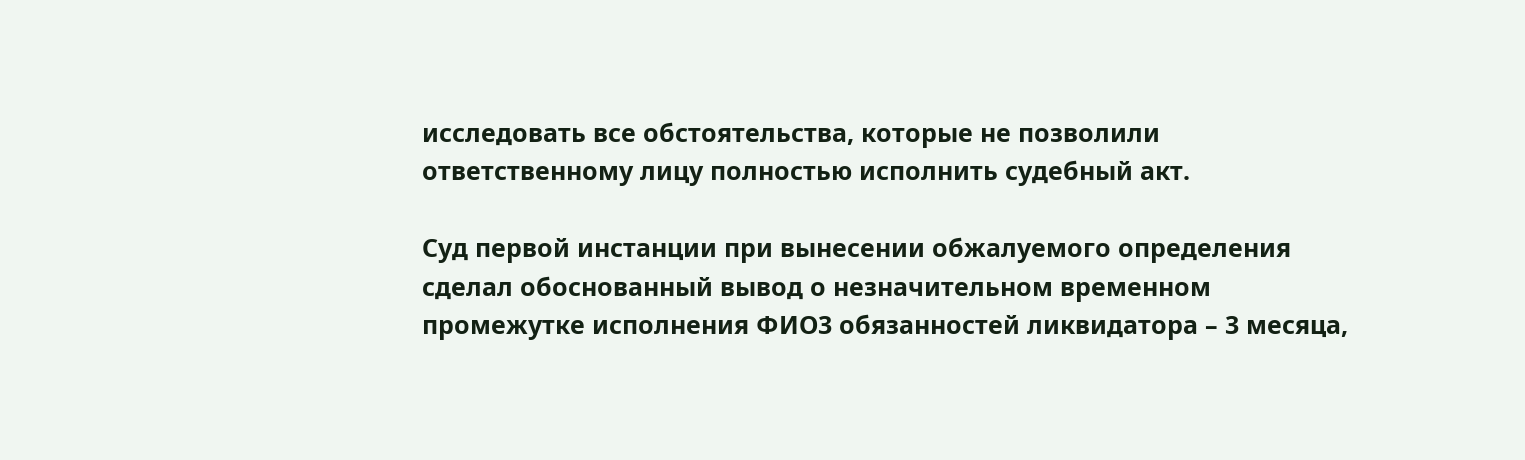исследовать все обстоятельства, которые не позволили ответственному лицу полностью исполнить судебный акт.

Суд первой инстанции при вынесении обжалуемого определения сделал обоснованный вывод о незначительном временном промежутке исполнения ФИО3 обязанностей ликвидатора – 3 месяца,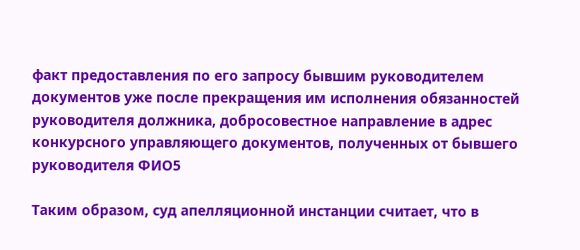факт предоставления по его запросу бывшим руководителем документов уже после прекращения им исполнения обязанностей руководителя должника, добросовестное направление в адрес конкурсного управляющего документов, полученных от бывшего руководителя ФИО5

Таким образом, суд апелляционной инстанции считает, что в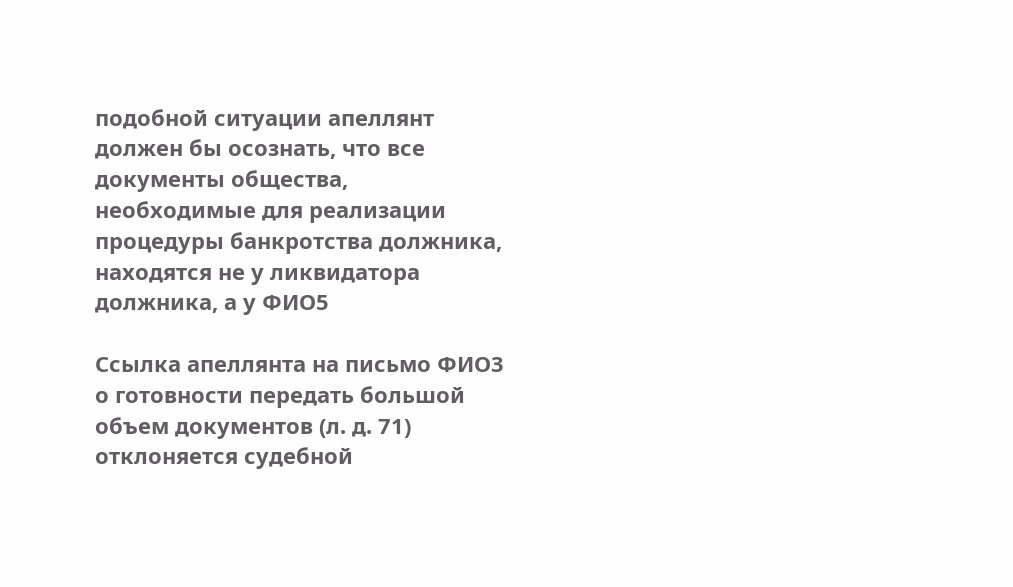подобной ситуации апеллянт должен бы осознать, что все документы общества, необходимые для реализации процедуры банкротства должника, находятся не у ликвидатора должника, а у ФИО5

Ссылка апеллянта на письмо ФИО3 о готовности передать большой объем документов (л. д. 71) отклоняется судебной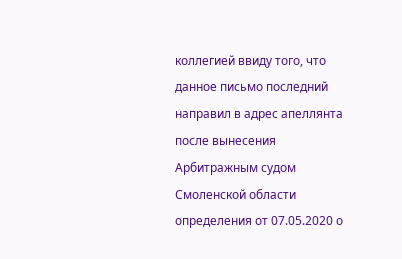коллегией ввиду того, что данное письмо последний направил в адрес апеллянта после вынесения Арбитражным судом Смоленской области определения от 07.05.2020 о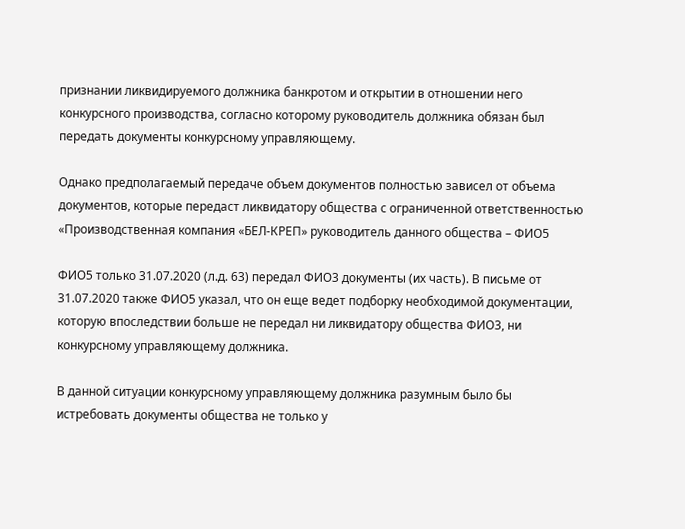признании ликвидируемого должника банкротом и открытии в отношении него конкурсного производства, согласно которому руководитель должника обязан был передать документы конкурсному управляющему.

Однако предполагаемый передаче объем документов полностью зависел от объема документов, которые передаст ликвидатору общества с ограниченной ответственностью «Производственная компания «БЕЛ-КРЕП» руководитель данного общества – ФИО5

ФИО5 только 31.07.2020 (л.д. 63) передал ФИО3 документы (их часть). В письме от 31.07.2020 также ФИО5 указал, что он еще ведет подборку необходимой документации, которую впоследствии больше не передал ни ликвидатору общества ФИО3, ни конкурсному управляющему должника.

В данной ситуации конкурсному управляющему должника разумным было бы истребовать документы общества не только у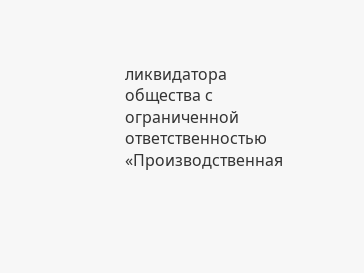ликвидатора общества с ограниченной ответственностью «Производственная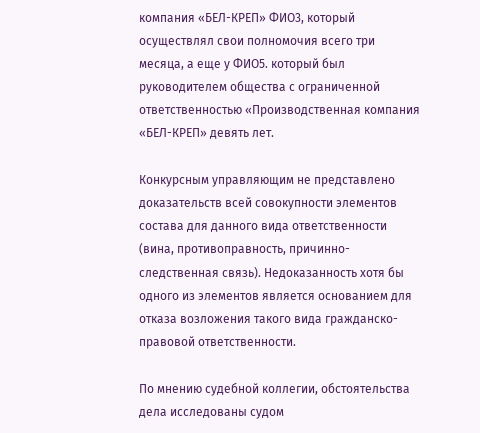компания «БЕЛ-КРЕП» ФИО3, который осуществлял свои полномочия всего три месяца, а еще у ФИО5. который был руководителем общества с ограниченной ответственностью «Производственная компания «БЕЛ-КРЕП» девять лет.

Конкурсным управляющим не представлено доказательств всей совокупности элементов состава для данного вида ответственности (вина, противоправность, причинно-следственная связь). Недоказанность хотя бы одного из элементов является основанием для отказа возложения такого вида гражданско-правовой ответственности.

По мнению судебной коллегии, обстоятельства дела исследованы судом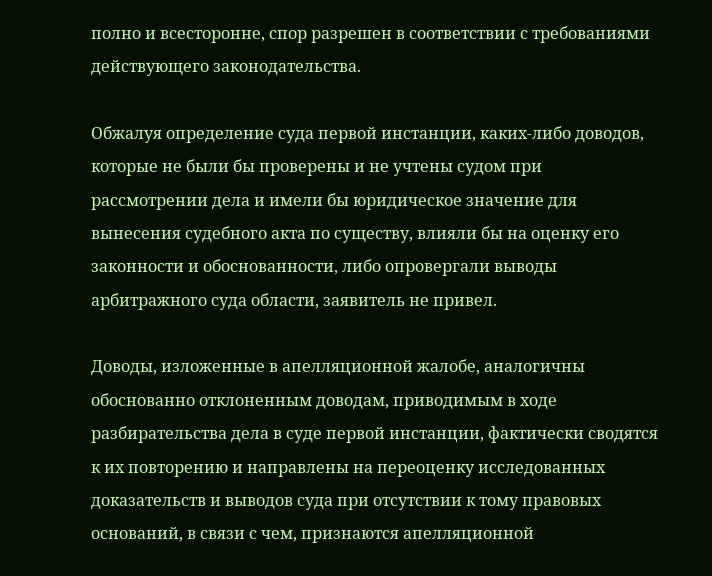полно и всесторонне, спор разрешен в соответствии с требованиями действующего законодательства.

Обжалуя определение суда первой инстанции, каких-либо доводов, которые не были бы проверены и не учтены судом при рассмотрении дела и имели бы юридическое значение для вынесения судебного акта по существу, влияли бы на оценку его законности и обоснованности, либо опровергали выводы арбитражного суда области, заявитель не привел.

Доводы, изложенные в апелляционной жалобе, аналогичны обоснованно отклоненным доводам, приводимым в ходе разбирательства дела в суде первой инстанции, фактически сводятся к их повторению и направлены на переоценку исследованных доказательств и выводов суда при отсутствии к тому правовых оснований, в связи с чем, признаются апелляционной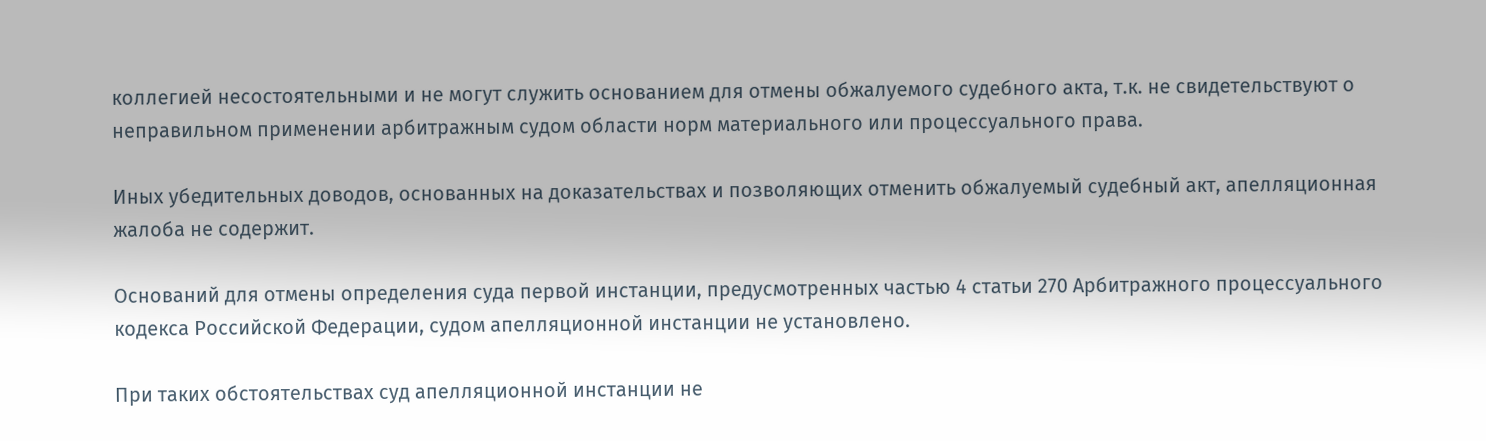коллегией несостоятельными и не могут служить основанием для отмены обжалуемого судебного акта, т.к. не свидетельствуют о неправильном применении арбитражным судом области норм материального или процессуального права.

Иных убедительных доводов, основанных на доказательствах и позволяющих отменить обжалуемый судебный акт, апелляционная жалоба не содержит.

Оснований для отмены определения суда первой инстанции, предусмотренных частью 4 статьи 270 Арбитражного процессуального кодекса Российской Федерации, судом апелляционной инстанции не установлено.

При таких обстоятельствах суд апелляционной инстанции не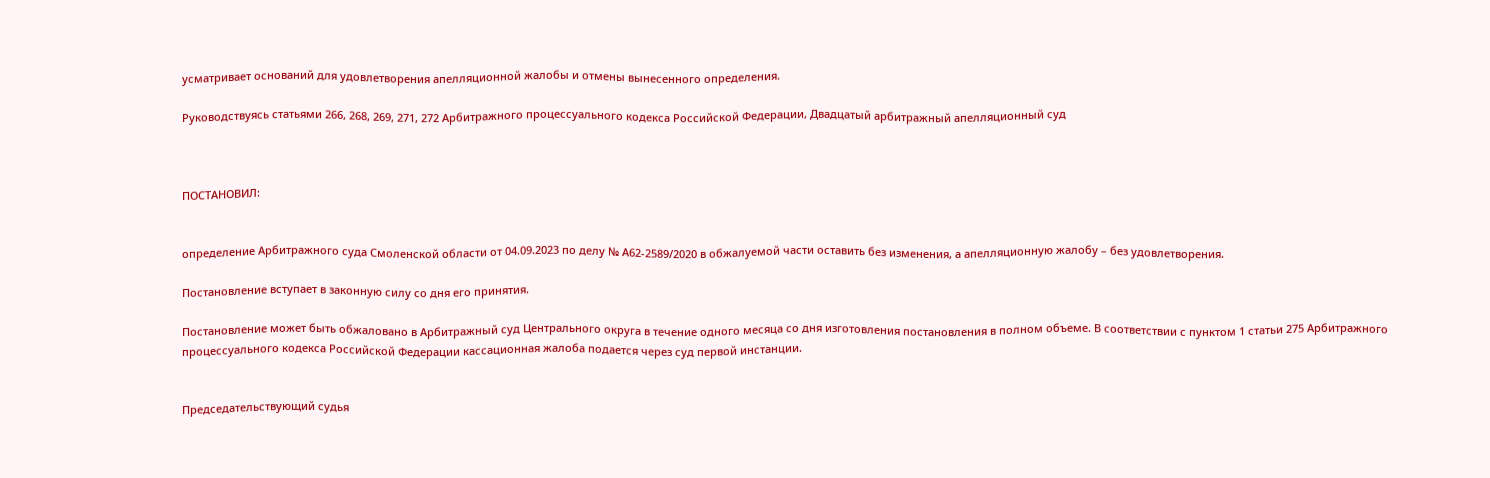усматривает оснований для удовлетворения апелляционной жалобы и отмены вынесенного определения.

Руководствуясь статьями 266, 268, 269, 271, 272 Арбитражного процессуального кодекса Российской Федерации, Двадцатый арбитражный апелляционный суд



ПОСТАНОВИЛ:


определение Арбитражного суда Смоленской области от 04.09.2023 по делу № А62-2589/2020 в обжалуемой части оставить без изменения, а апелляционную жалобу – без удовлетворения.

Постановление вступает в законную силу со дня его принятия.

Постановление может быть обжаловано в Арбитражный суд Центрального округа в течение одного месяца со дня изготовления постановления в полном объеме. В соответствии с пунктом 1 статьи 275 Арбитражного процессуального кодекса Российской Федерации кассационная жалоба подается через суд первой инстанции.


Председательствующий судья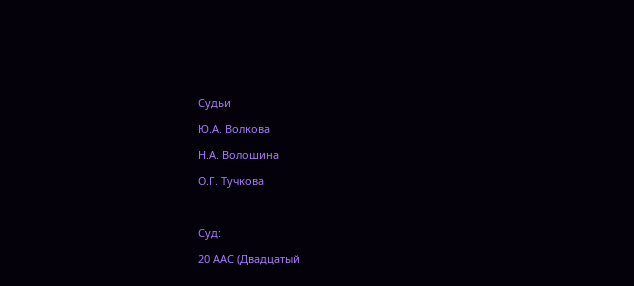Судьи

Ю.А. Волкова

Н.А. Волошина

О.Г. Тучкова



Суд:

20 ААС (Двадцатый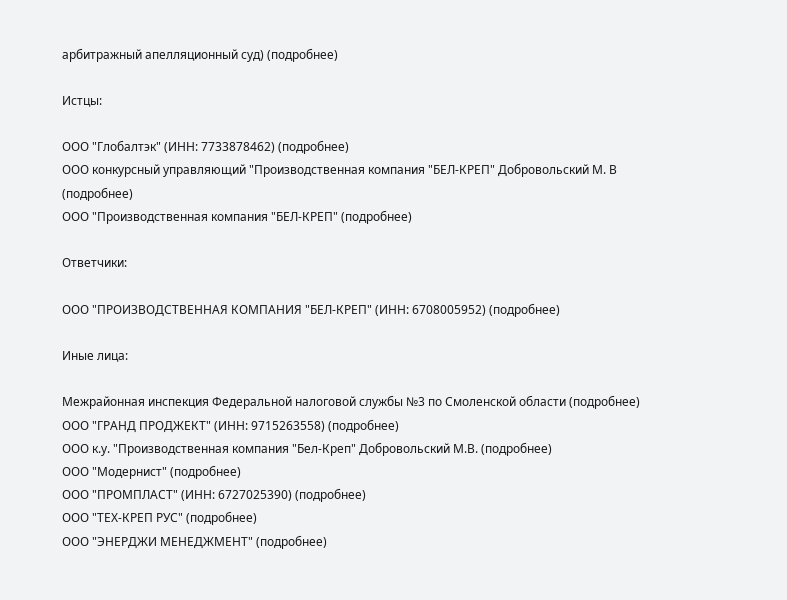арбитражный апелляционный суд) (подробнее)

Истцы:

ООО "Глобалтэк" (ИНН: 7733878462) (подробнее)
ООО конкурсный управляющий "Производственная компания "БЕЛ-КРЕП" Добровольский М. В (подробнее)
ООО "Производственная компания "БЕЛ-КРЕП" (подробнее)

Ответчики:

ООО "ПРОИЗВОДСТВЕННАЯ КОМПАНИЯ "БЕЛ-КРЕП" (ИНН: 6708005952) (подробнее)

Иные лица:

Межрайонная инспекция Федеральной налоговой службы №3 по Смоленской области (подробнее)
ООО "ГРАНД ПРОДЖЕКТ" (ИНН: 9715263558) (подробнее)
ООО к.у. "Производственная компания "Бел-Креп" Добровольский М.В. (подробнее)
ООО "Модернист" (подробнее)
ООО "ПРОМПЛАСТ" (ИНН: 6727025390) (подробнее)
ООО "ТЕХ-КРЕП РУС" (подробнее)
ООО "ЭНЕРДЖИ МЕНЕДЖМЕНТ" (подробнее)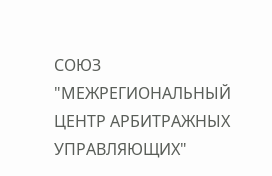СОЮЗ "МЕЖРЕГИОНАЛЬНЫЙ ЦЕНТР АРБИТРАЖНЫХ УПРАВЛЯЮЩИХ"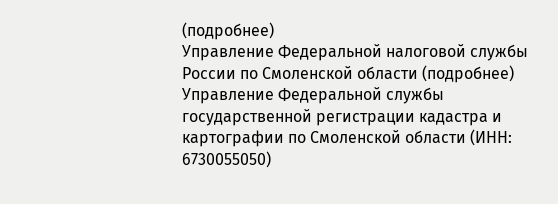(подробнее)
Управление Федеральной налоговой службы России по Смоленской области (подробнее)
Управление Федеральной службы государственной регистрации кадастра и картографии по Смоленской области (ИНН: 6730055050)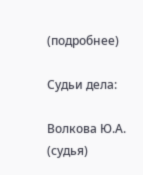(подробнее)

Судьи дела:

Волкова Ю.А. (судья)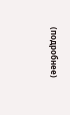(подробнее)